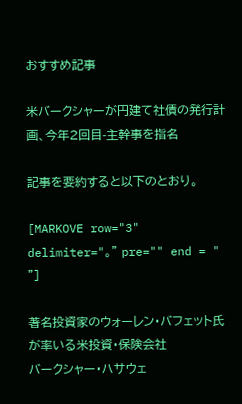おすすめ記事

米バークシャーが円建て社債の発行計画、今年2回目-主幹事を指名

記事を要約すると以下のとおり。

[MARKOVE row="3" delimiter="。" pre="" end = "
"]

著名投資家のウォーレン・バフェット氏が率いる米投資・保険会社
バークシャー・ハサウェ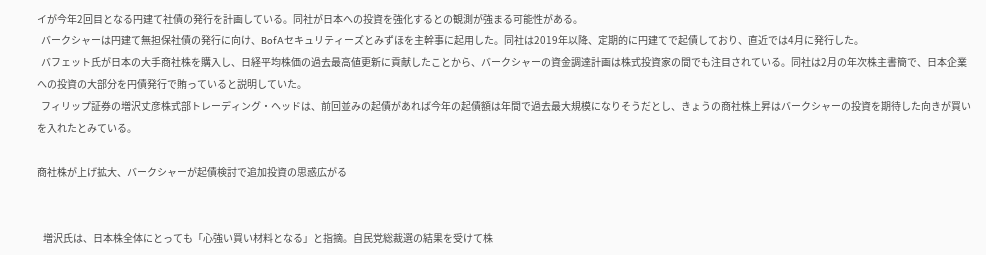イが今年2回目となる円建て社債の発行を計画している。同社が日本への投資を強化するとの観測が強まる可能性がある。
  バークシャーは円建て無担保社債の発行に向け、BofAセキュリティーズとみずほを主幹事に起用した。同社は2019年以降、定期的に円建てで起債しており、直近では4月に発行した。
  バフェット氏が日本の大手商社株を購入し、日経平均株価の過去最高値更新に貢献したことから、バークシャーの資金調達計画は株式投資家の間でも注目されている。同社は2月の年次株主書簡で、日本企業への投資の大部分を円債発行で賄っていると説明していた。
  フィリップ証券の増沢丈彦株式部トレーディング・ヘッドは、前回並みの起債があれば今年の起債額は年間で過去最大規模になりそうだとし、きょうの商社株上昇はバークシャーの投資を期待した向きが買いを入れたとみている。

商社株が上げ拡大、バークシャーが起債検討で追加投資の思惑広がる


   増沢氏は、日本株全体にとっても「心強い買い材料となる」と指摘。自民党総裁選の結果を受けて株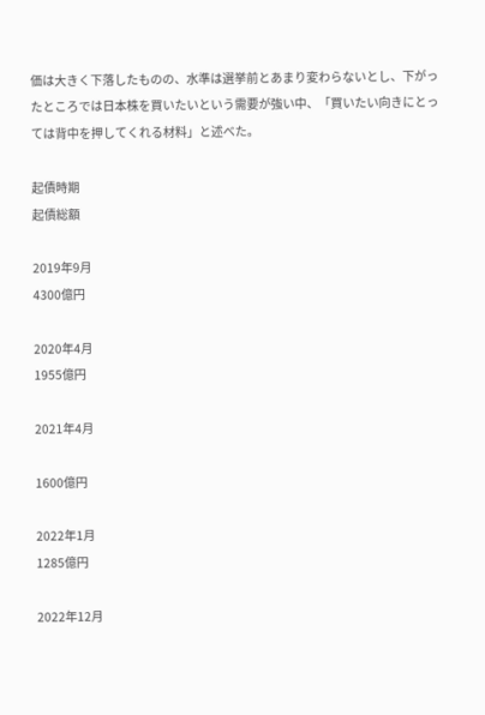価は大きく下落したものの、水準は選挙前とあまり変わらないとし、下がったところでは日本株を買いたいという需要が強い中、「買いたい向きにとっては背中を押してくれる材料」と述べた。

起債時期
起債総額

2019年9月
4300億円

2020年4月
1955億円

2021年4月

1600億円

2022年1月
1285億円

2022年12月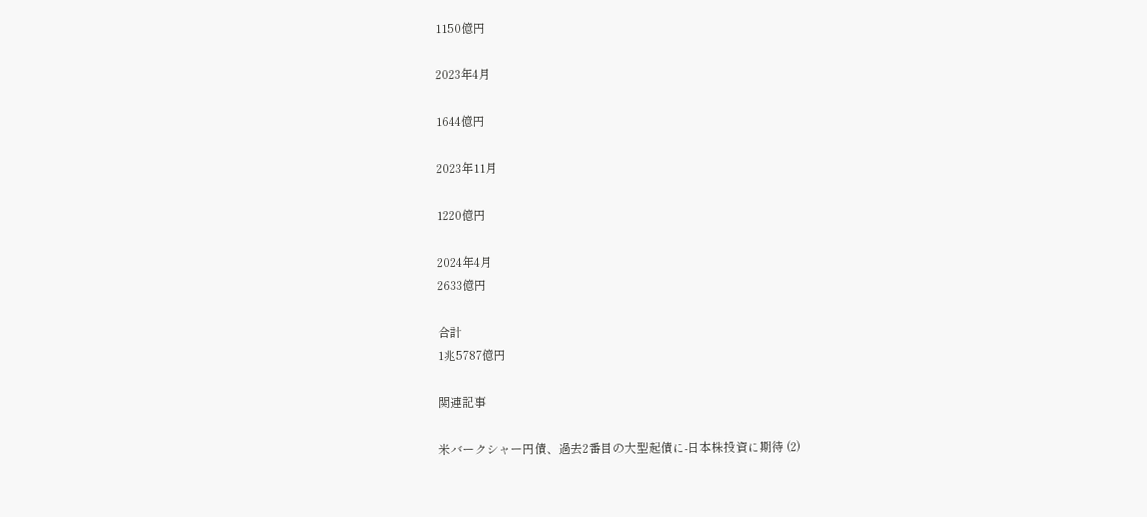1150億円

2023年4月

1644億円

2023年11月

1220億円

2024年4月
2633億円

合計
1兆5787億円

関連記事

米バークシャー円債、過去2番目の大型起債に-日本株投資に期待 (2)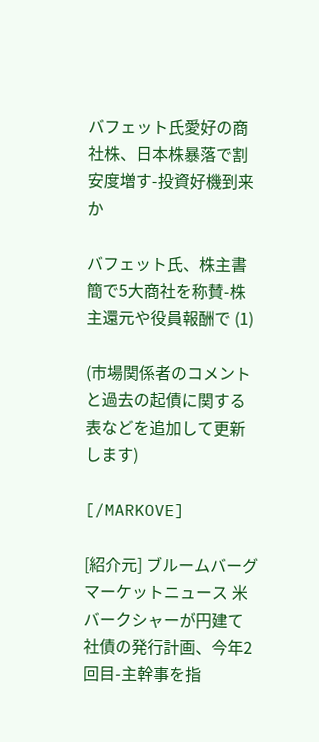バフェット氏愛好の商社株、日本株暴落で割安度増す-投資好機到来か

バフェット氏、株主書簡で5大商社を称賛-株主還元や役員報酬で (1)

(市場関係者のコメントと過去の起債に関する表などを追加して更新します)

[/MARKOVE]

[紹介元] ブルームバーグ マーケットニュース 米バークシャーが円建て社債の発行計画、今年2回目-主幹事を指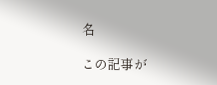名

この記事が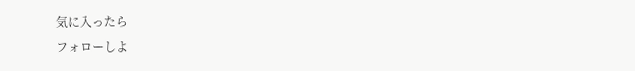気に入ったら
フォローしよ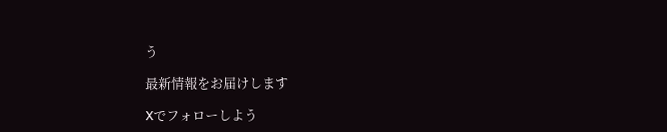う

最新情報をお届けします

Xでフォローしよう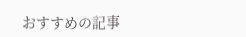おすすめの記事